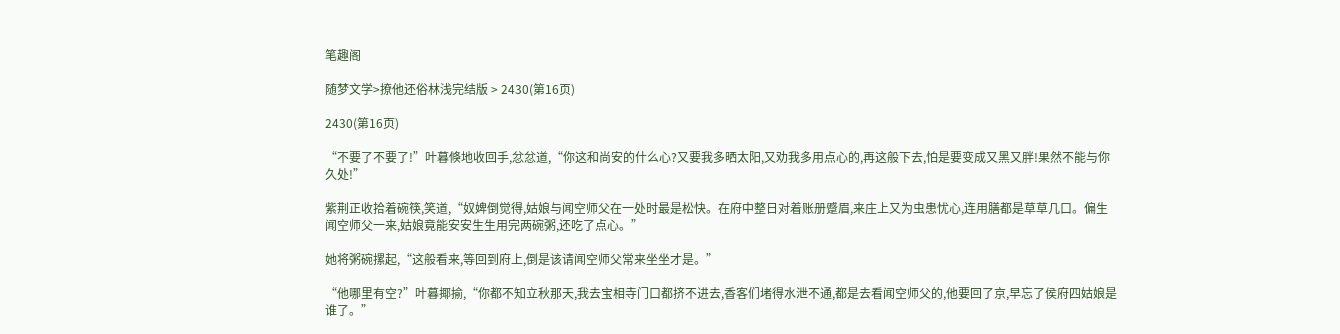笔趣阁

随梦文学>撩他还俗林浅完结版 > 2430(第16页)

2430(第16页)

“不要了不要了!”叶暮倏地收回手,忿忿道,“你这和尚安的什么心?又要我多晒太阳,又劝我多用点心的,再这般下去,怕是要变成又黑又胖!果然不能与你久处!”

紫荆正收拾着碗筷,笑道,“奴婢倒觉得,姑娘与闻空师父在一处时最是松快。在府中整日对着账册蹙眉,来庄上又为虫患忧心,连用膳都是草草几口。偏生闻空师父一来,姑娘竟能安安生生用完两碗粥,还吃了点心。”

她将粥碗摞起,“这般看来,等回到府上,倒是该请闻空师父常来坐坐才是。”

“他哪里有空?”叶暮揶揄,“你都不知立秋那天,我去宝相寺门口都挤不进去,香客们堵得水泄不通,都是去看闻空师父的,他要回了京,早忘了侯府四姑娘是谁了。”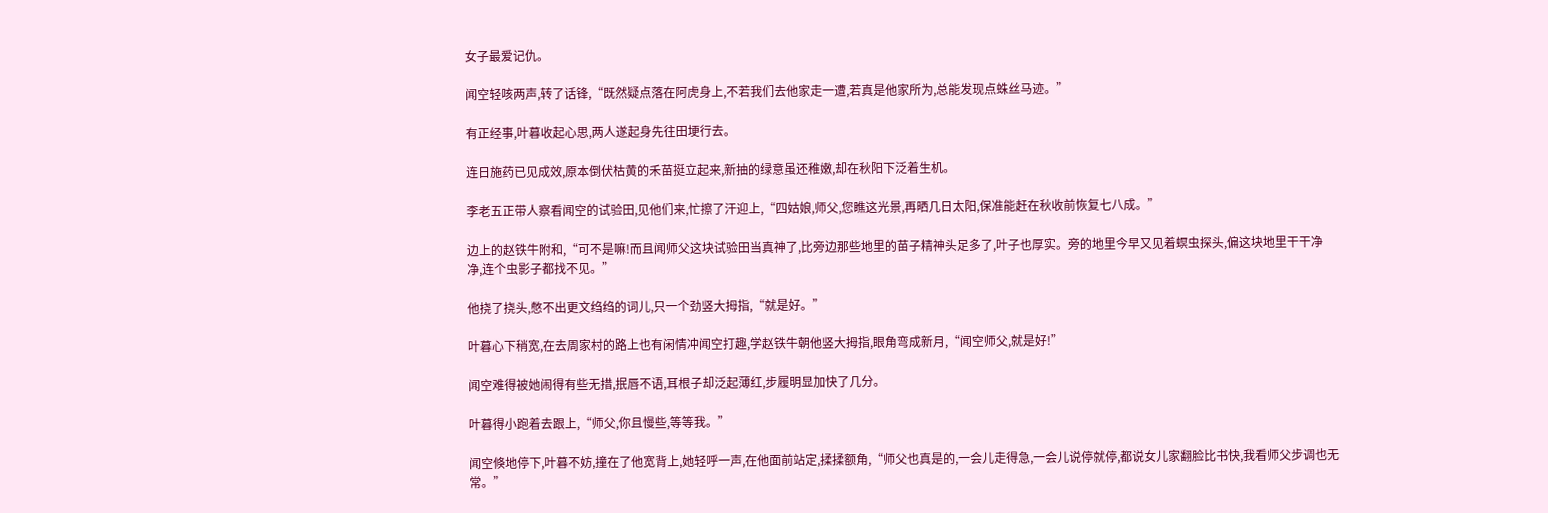女子最爱记仇。

闻空轻咳两声,转了话锋,“既然疑点落在阿虎身上,不若我们去他家走一遭,若真是他家所为,总能发现点蛛丝马迹。”

有正经事,叶暮收起心思,两人遂起身先往田埂行去。

连日施药已见成效,原本倒伏枯黄的禾苗挺立起来,新抽的绿意虽还稚嫩,却在秋阳下泛着生机。

李老五正带人察看闻空的试验田,见他们来,忙擦了汗迎上,“四姑娘,师父,您瞧这光景,再晒几日太阳,保准能赶在秋收前恢复七八成。”

边上的赵铁牛附和,“可不是嘛!而且闻师父这块试验田当真神了,比旁边那些地里的苗子精神头足多了,叶子也厚实。旁的地里今早又见着螟虫探头,偏这块地里干干净净,连个虫影子都找不见。”

他挠了挠头,憋不出更文绉绉的词儿,只一个劲竖大拇指,“就是好。”

叶暮心下稍宽,在去周家村的路上也有闲情冲闻空打趣,学赵铁牛朝他竖大拇指,眼角弯成新月,“闻空师父,就是好!”

闻空难得被她闹得有些无措,抿唇不语,耳根子却泛起薄红,步履明显加快了几分。

叶暮得小跑着去跟上,“师父,你且慢些,等等我。”

闻空倏地停下,叶暮不妨,撞在了他宽背上,她轻呼一声,在他面前站定,揉揉额角,“师父也真是的,一会儿走得急,一会儿说停就停,都说女儿家翻脸比书快,我看师父步调也无常。”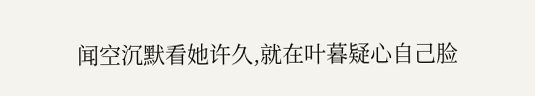闻空沉默看她许久,就在叶暮疑心自己脸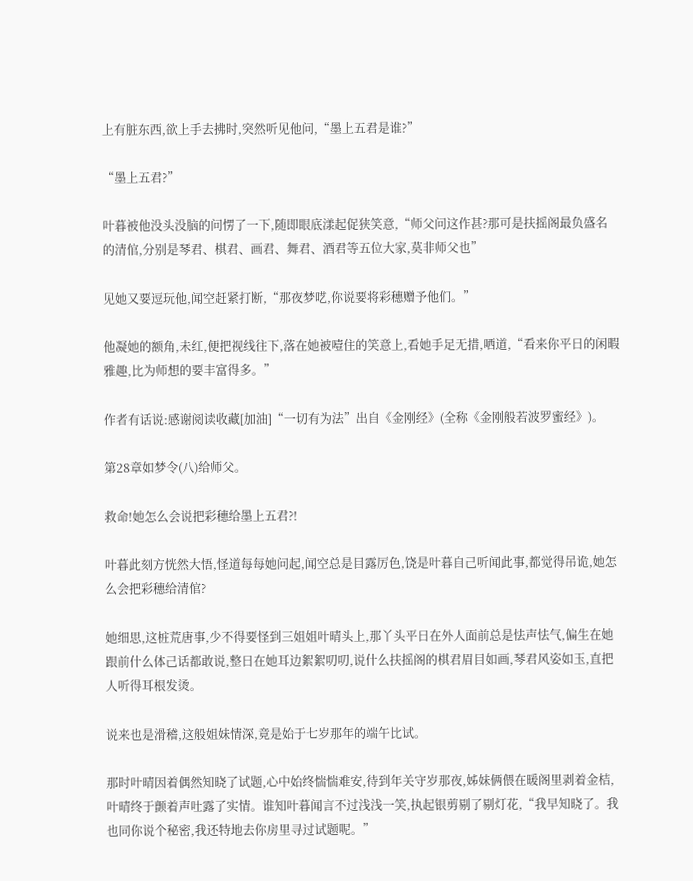上有脏东西,欲上手去拂时,突然听见他问,“墨上五君是谁?”

“墨上五君?”

叶暮被他没头没脑的问愣了一下,随即眼底漾起促狭笑意,“师父问这作甚?那可是扶摇阁最负盛名的清倌,分别是琴君、棋君、画君、舞君、酒君等五位大家,莫非师父也”

见她又要逗玩他,闻空赶紧打断,“那夜梦呓,你说要将彩穗赠予他们。”

他凝她的额角,未红,便把视线往下,落在她被噎住的笑意上,看她手足无措,哂道,“看来你平日的闲暇雅趣,比为师想的要丰富得多。”

作者有话说:感谢阅读收藏[加油]“一切有为法”出自《金刚经》(全称《金刚般若波罗蜜经》)。

第28章如梦令(八)给师父。

救命!她怎么会说把彩穗给墨上五君?!

叶暮此刻方恍然大悟,怪道每每她问起,闻空总是目露厉色,饶是叶暮自己听闻此事,都觉得吊诡,她怎么会把彩穗给清倌?

她细思,这桩荒唐事,少不得要怪到三姐姐叶晴头上,那丫头平日在外人面前总是怯声怯气,偏生在她跟前什么体己话都敢说,整日在她耳边絮絮叨叨,说什么扶摇阁的棋君眉目如画,琴君风姿如玉,直把人听得耳根发烫。

说来也是滑稽,这般姐妹情深,竟是始于七岁那年的端午比试。

那时叶晴因着偶然知晓了试题,心中始终惴惴难安,待到年关守岁那夜,姊妹俩偎在暖阁里剥着金桔,叶晴终于颤着声吐露了实情。谁知叶暮闻言不过浅浅一笑,执起银剪剔了剔灯花,“我早知晓了。我也同你说个秘密,我还特地去你房里寻过试题呢。”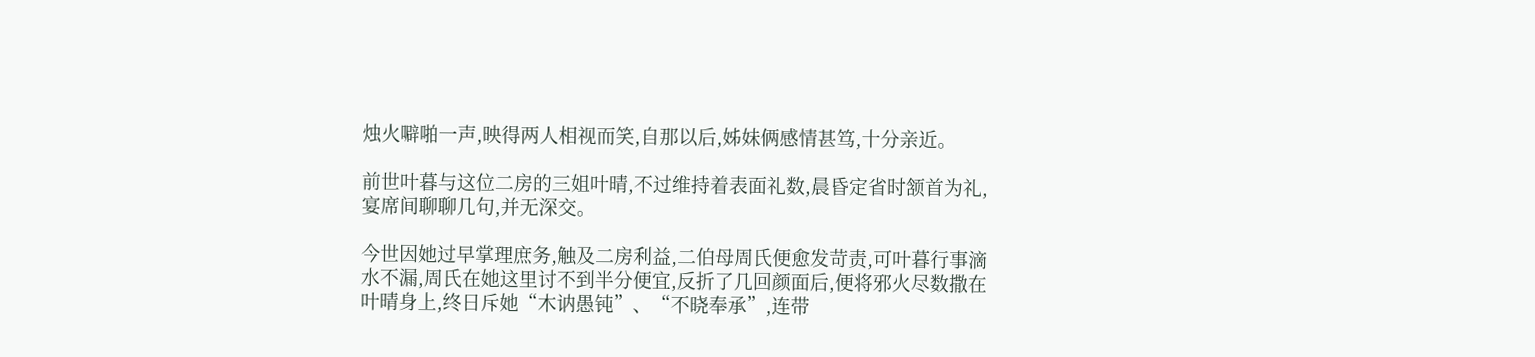烛火噼啪一声,映得两人相视而笑,自那以后,姊妹俩感情甚笃,十分亲近。

前世叶暮与这位二房的三姐叶晴,不过维持着表面礼数,晨昏定省时颔首为礼,宴席间聊聊几句,并无深交。

今世因她过早掌理庶务,触及二房利益,二伯母周氏便愈发苛责,可叶暮行事滴水不漏,周氏在她这里讨不到半分便宜,反折了几回颜面后,便将邪火尽数撒在叶晴身上,终日斥她“木讷愚钝”、“不晓奉承”,连带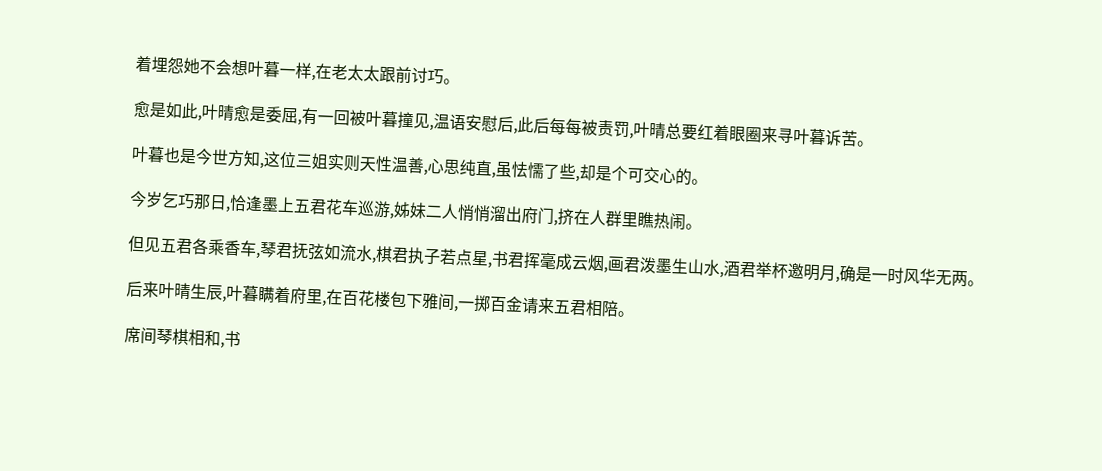着埋怨她不会想叶暮一样,在老太太跟前讨巧。

愈是如此,叶晴愈是委屈,有一回被叶暮撞见,温语安慰后,此后每每被责罚,叶晴总要红着眼圈来寻叶暮诉苦。

叶暮也是今世方知,这位三姐实则天性温善,心思纯直,虽怯懦了些,却是个可交心的。

今岁乞巧那日,恰逢墨上五君花车巡游,姊妹二人悄悄溜出府门,挤在人群里瞧热闹。

但见五君各乘香车,琴君抚弦如流水,棋君执子若点星,书君挥毫成云烟,画君泼墨生山水,酒君举杯邀明月,确是一时风华无两。

后来叶晴生辰,叶暮瞒着府里,在百花楼包下雅间,一掷百金请来五君相陪。

席间琴棋相和,书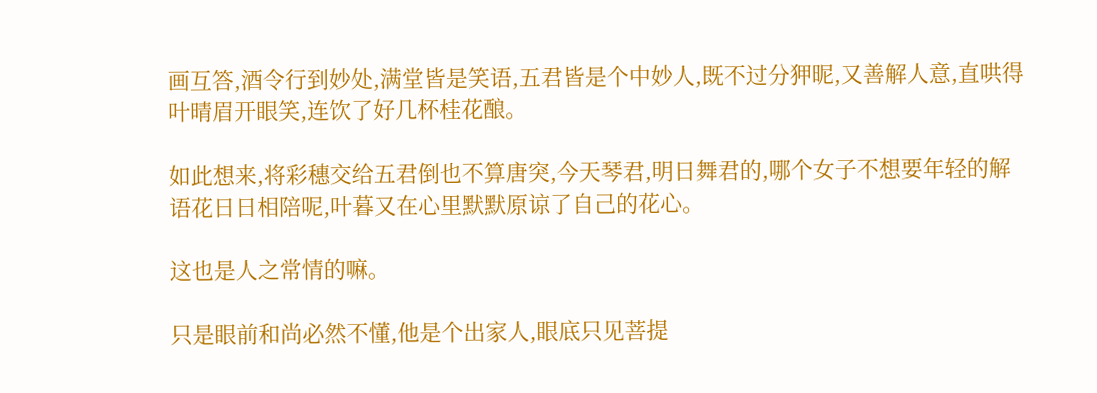画互答,酒令行到妙处,满堂皆是笑语,五君皆是个中妙人,既不过分狎昵,又善解人意,直哄得叶晴眉开眼笑,连饮了好几杯桂花酿。

如此想来,将彩穗交给五君倒也不算唐突,今天琴君,明日舞君的,哪个女子不想要年轻的解语花日日相陪呢,叶暮又在心里默默原谅了自己的花心。

这也是人之常情的嘛。

只是眼前和尚必然不懂,他是个出家人,眼底只见菩提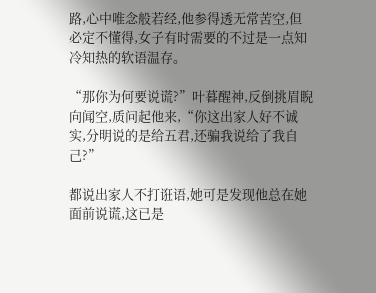路,心中唯念般若经,他参得透无常苦空,但必定不懂得,女子有时需要的不过是一点知冷知热的软语温存。

“那你为何要说谎?”叶暮醒神,反倒挑眉睨向闻空,质问起他来,“你这出家人好不诚实,分明说的是给五君,还骗我说给了我自己?”

都说出家人不打诳语,她可是发现他总在她面前说谎,这已是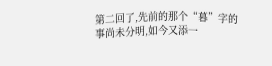第二回了,先前的那个“暮”字的事尚未分明,如今又添一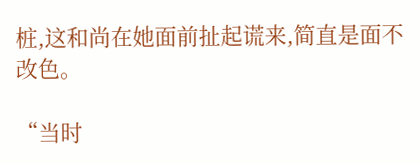桩,这和尚在她面前扯起谎来,简直是面不改色。

“当时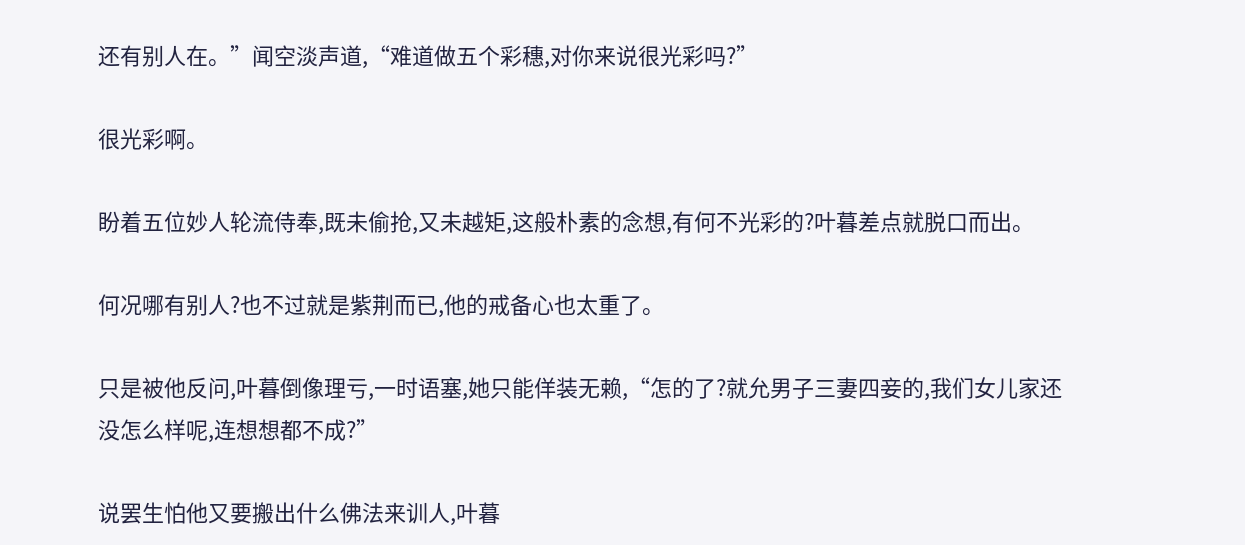还有别人在。”闻空淡声道,“难道做五个彩穗,对你来说很光彩吗?”

很光彩啊。

盼着五位妙人轮流侍奉,既未偷抢,又未越矩,这般朴素的念想,有何不光彩的?叶暮差点就脱口而出。

何况哪有别人?也不过就是紫荆而已,他的戒备心也太重了。

只是被他反问,叶暮倒像理亏,一时语塞,她只能佯装无赖,“怎的了?就允男子三妻四妾的,我们女儿家还没怎么样呢,连想想都不成?”

说罢生怕他又要搬出什么佛法来训人,叶暮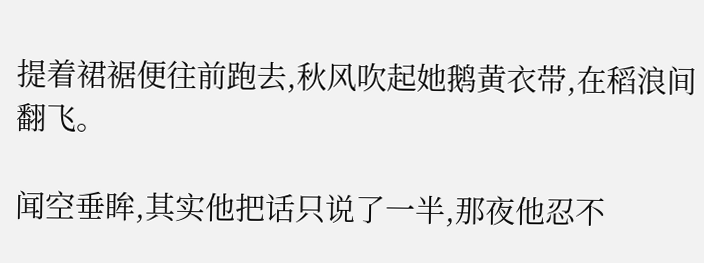提着裙裾便往前跑去,秋风吹起她鹅黄衣带,在稻浪间翻飞。

闻空垂眸,其实他把话只说了一半,那夜他忍不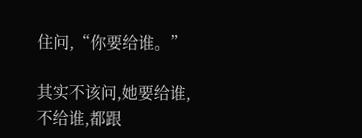住问,“你要给谁。”

其实不该问,她要给谁,不给谁,都跟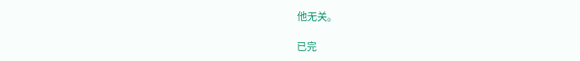他无关。

已完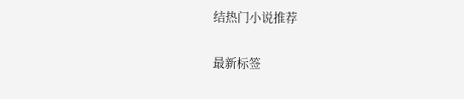结热门小说推荐

最新标签